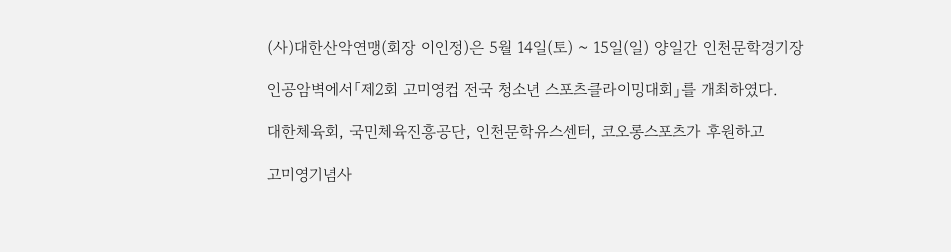(사)대한산악연맹(회장 이인정)은 5월 14일(토) ~ 15일(일) 양일간 인천문학경기장

인공암벽에서「제2회 고미영컵 전국 청소년 스포츠클라이밍대회」를 개최하였다.

대한체육회, 국민체육진흥공단, 인천문학유스센터, 코오롱스포츠가 후원하고

고미영기념사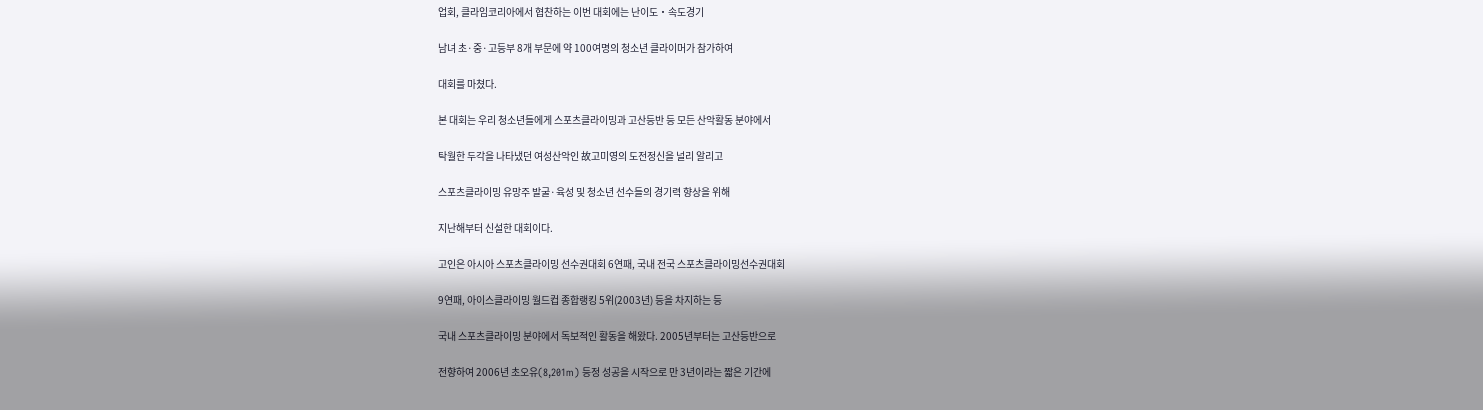업회, 클라임코리아에서 협찬하는 이번 대회에는 난이도‧속도경기

남녀 초·중·고등부 8개 부문에 약 100여명의 청소년 클라이머가 참가하여

대회를 마쳤다.

본 대회는 우리 청소년들에게 스포츠클라이밍과 고산등반 등 모든 산악활동 분야에서

탁월한 두각을 나타냈던 여성산악인 故고미영의 도전정신을 널리 알리고

스포츠클라이밍 유망주 발굴·육성 및 청소년 선수들의 경기력 향상을 위해

지난해부터 신설한 대회이다.

고인은 아시아 스포츠클라이밍 선수권대회 6연패, 국내 전국 스포츠클라이밍선수권대회

9연패, 아이스클라이밍 월드컵 종합랭킹 5위(2003년) 등을 차지하는 등

국내 스포츠클라이밍 분야에서 독보적인 활동을 해왔다. 2005년부터는 고산등반으로

전향하여 2006년 초오유(8,201m) 등정 성공을 시작으로 만 3년이라는 짧은 기간에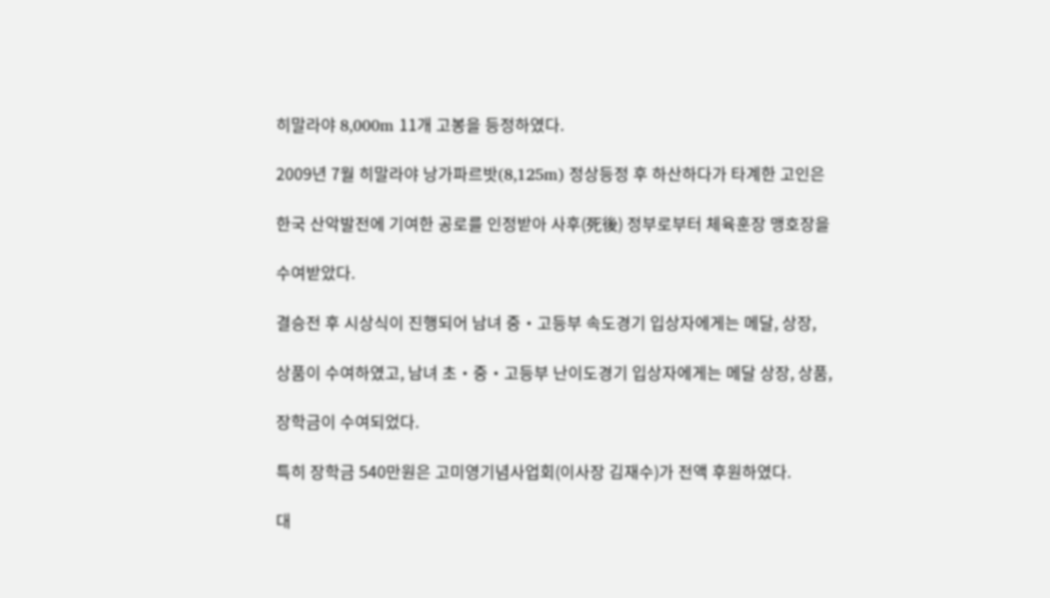히말라야 8,000m 11개 고봉을 등정하였다.

2009년 7월 히말라야 낭가파르밧(8,125m) 정상등정 후 하산하다가 타계한 고인은

한국 산악발전에 기여한 공로를 인정받아 사후(死後) 정부로부터 체육훈장 맹호장을

수여받았다.

결승전 후 시상식이 진행되어 남녀 중‧고등부 속도경기 입상자에게는 메달, 상장,

상품이 수여하였고, 남녀 초‧중‧고등부 난이도경기 입상자에게는 메달 상장, 상품,

장학금이 수여되었다.

특히 장학금 540만원은 고미영기념사업회(이사장 김재수)가 전액 후원하였다.

대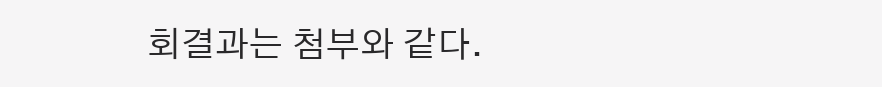회결과는 첨부와 같다.